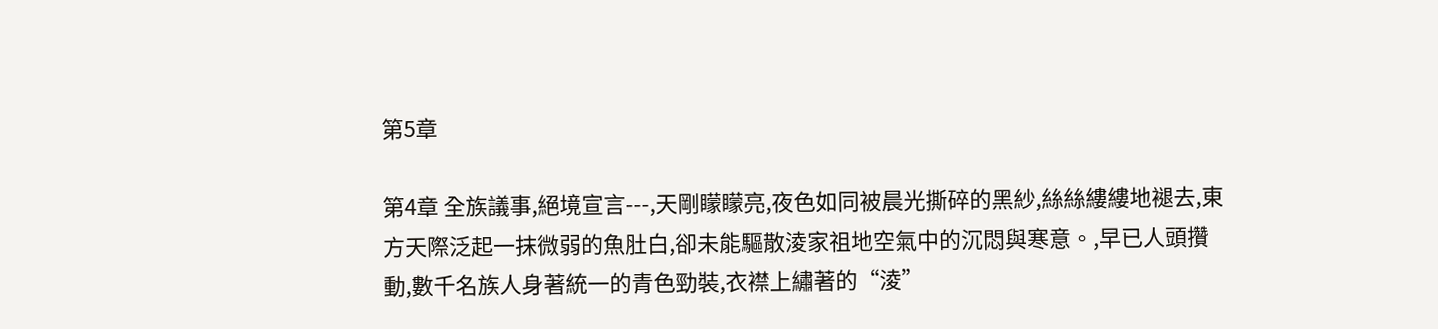第5章

第4章 全族議事,絕境宣言---,天剛矇矇亮,夜色如同被晨光撕碎的黑紗,絲絲縷縷地褪去,東方天際泛起一抹微弱的魚肚白,卻未能驅散淩家祖地空氣中的沉悶與寒意。,早已人頭攢動,數千名族人身著統一的青色勁裝,衣襟上繡著的“淩”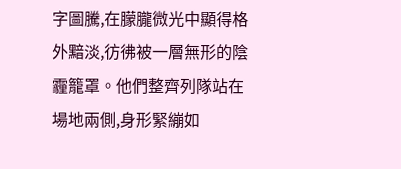字圖騰,在朦朧微光中顯得格外黯淡,彷彿被一層無形的陰霾籠罩。他們整齊列隊站在場地兩側,身形緊繃如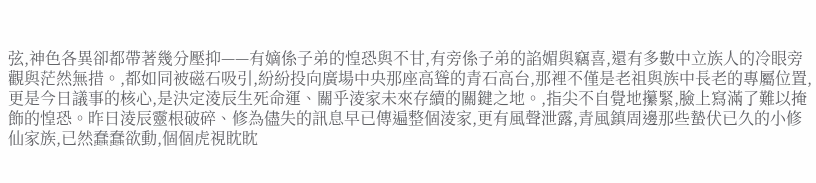弦,神色各異卻都帶著幾分壓抑——有嫡係子弟的惶恐與不甘,有旁係子弟的諂媚與竊喜,還有多數中立族人的冷眼旁觀與茫然無措。,都如同被磁石吸引,紛紛投向廣場中央那座高聳的青石高台,那裡不僅是老祖與族中長老的專屬位置,更是今日議事的核心,是決定淩辰生死命運、關乎淩家未來存續的關鍵之地。,指尖不自覺地攥緊,臉上寫滿了難以掩飾的惶恐。昨日淩辰靈根破碎、修為儘失的訊息早已傳遍整個淩家,更有風聲泄露,青風鎮周邊那些蟄伏已久的小修仙家族,已然蠢蠢欲動,個個虎視眈眈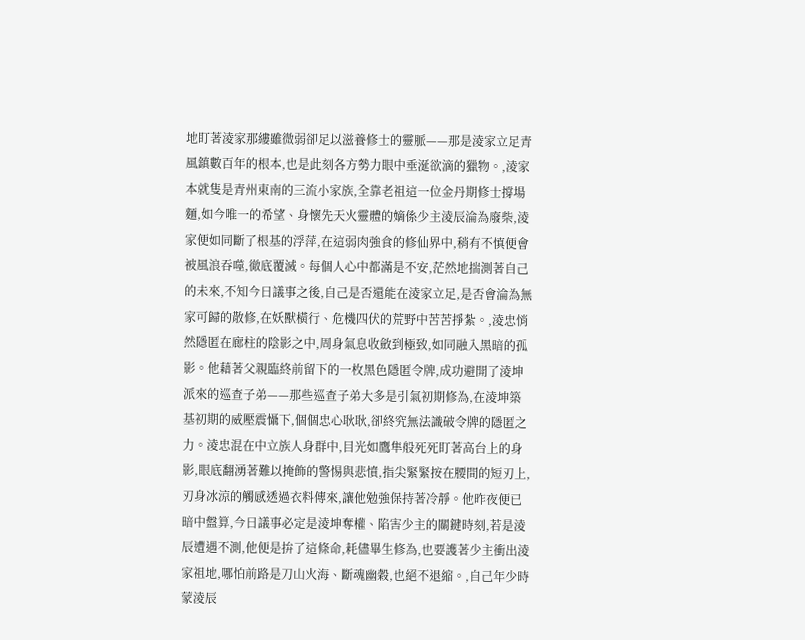地盯著淩家那縷雖微弱卻足以滋養修士的靈脈——那是淩家立足青風鎮數百年的根本,也是此刻各方勢力眼中垂涎欲滴的獵物。,淩家本就隻是青州東南的三流小家族,全靠老祖這一位金丹期修士撐場麵,如今唯一的希望、身懷先天火靈體的嫡係少主淩辰淪為廢柴,淩家便如同斷了根基的浮萍,在這弱肉強食的修仙界中,稍有不慎便會被風浪吞噬,徹底覆滅。每個人心中都滿是不安,茫然地揣測著自己的未來,不知今日議事之後,自己是否還能在淩家立足,是否會淪為無家可歸的散修,在妖獸橫行、危機四伏的荒野中苦苦掙紮。,淩忠悄然隱匿在廊柱的陰影之中,周身氣息收斂到極致,如同融入黑暗的孤影。他藉著父親臨終前留下的一枚黑色隱匿令牌,成功避開了淩坤派來的巡查子弟——那些巡查子弟大多是引氣初期修為,在淩坤築基初期的威壓震懾下,個個忠心耿耿,卻終究無法識破令牌的隱匿之力。淩忠混在中立族人身群中,目光如鷹隼般死死盯著高台上的身影,眼底翻湧著難以掩飾的警惕與悲憤,指尖緊緊按在腰間的短刃上,刃身冰涼的觸感透過衣料傳來,讓他勉強保持著冷靜。他昨夜便已暗中盤算,今日議事必定是淩坤奪權、陷害少主的關鍵時刻,若是淩辰遭遇不測,他便是拚了這條命,耗儘畢生修為,也要護著少主衝出淩家祖地,哪怕前路是刀山火海、斷魂幽穀,也絕不退縮。,自己年少時蒙淩辰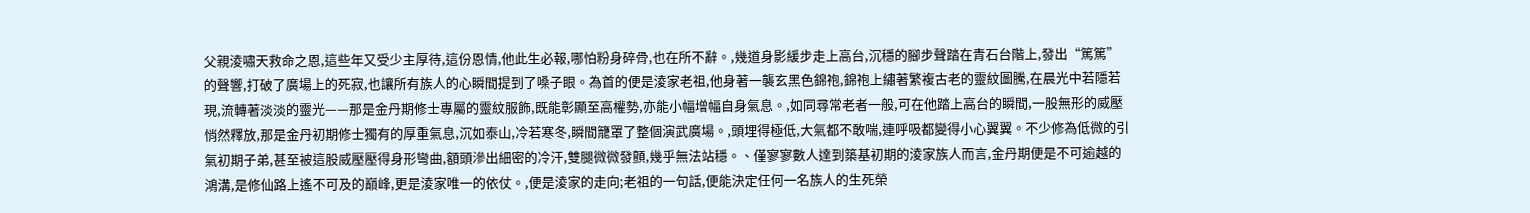父親淩嘯天救命之恩,這些年又受少主厚待,這份恩情,他此生必報,哪怕粉身碎骨,也在所不辭。,幾道身影緩步走上高台,沉穩的腳步聲踏在青石台階上,發出“篤篤”的聲響,打破了廣場上的死寂,也讓所有族人的心瞬間提到了嗓子眼。為首的便是淩家老祖,他身著一襲玄黑色錦袍,錦袍上繡著繁複古老的靈紋圖騰,在晨光中若隱若現,流轉著淡淡的靈光——那是金丹期修士專屬的靈紋服飾,既能彰顯至高權勢,亦能小幅增幅自身氣息。,如同尋常老者一般,可在他踏上高台的瞬間,一股無形的威壓悄然釋放,那是金丹初期修士獨有的厚重氣息,沉如泰山,冷若寒冬,瞬間籠罩了整個演武廣場。,頭埋得極低,大氣都不敢喘,連呼吸都變得小心翼翼。不少修為低微的引氣初期子弟,甚至被這股威壓壓得身形彎曲,額頭滲出細密的冷汗,雙腿微微發顫,幾乎無法站穩。、僅寥寥數人達到築基初期的淩家族人而言,金丹期便是不可逾越的鴻溝,是修仙路上遙不可及的巔峰,更是淩家唯一的依仗。,便是淩家的走向;老祖的一句話,便能決定任何一名族人的生死榮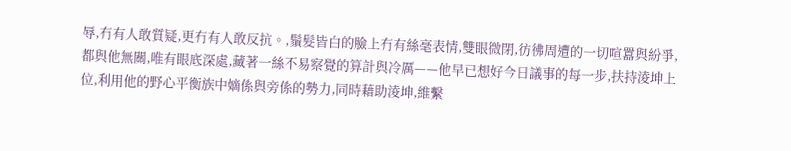辱,冇有人敢質疑,更冇有人敢反抗。,鬚髮皆白的臉上冇有絲毫表情,雙眼微閉,彷彿周遭的一切喧囂與紛爭,都與他無關,唯有眼底深處,藏著一絲不易察覺的算計與冷厲——他早已想好今日議事的每一步,扶持淩坤上位,利用他的野心平衡族中嫡係與旁係的勢力,同時藉助淩坤,維繫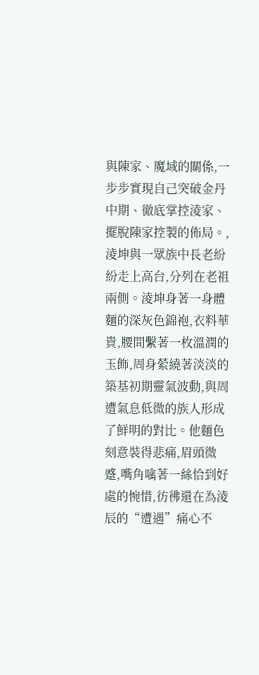與陳家、魔域的關係,一步步實現自己突破金丹中期、徹底掌控淩家、擺脫陳家控製的佈局。,淩坤與一眾族中長老紛紛走上高台,分列在老祖兩側。淩坤身著一身體麵的深灰色錦袍,衣料華貴,腰間繫著一枚溫潤的玉飾,周身縈繞著淡淡的築基初期靈氣波動,與周遭氣息低微的族人形成了鮮明的對比。他麵色刻意裝得悲痛,眉頭微蹙,嘴角噙著一絲恰到好處的惋惜,彷彿還在為淩辰的“遭遇”痛心不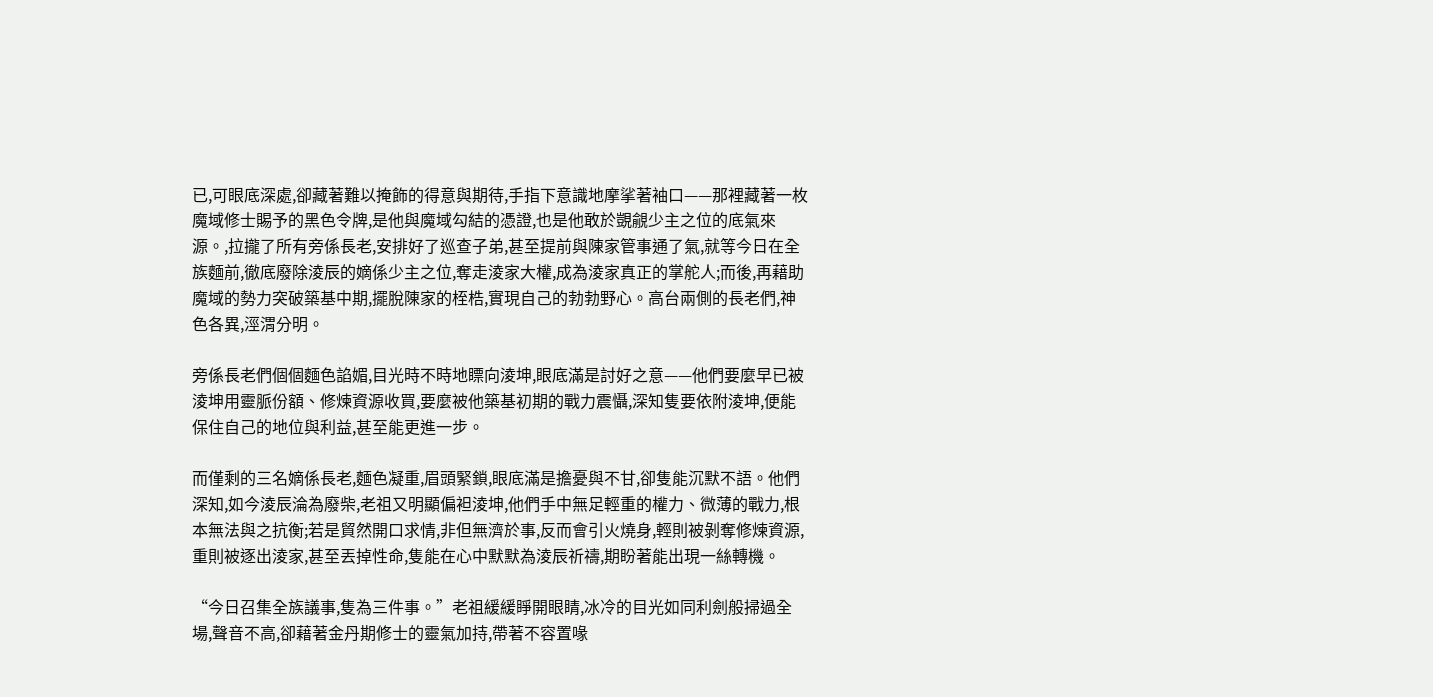已,可眼底深處,卻藏著難以掩飾的得意與期待,手指下意識地摩挲著袖口——那裡藏著一枚魔域修士賜予的黑色令牌,是他與魔域勾結的憑證,也是他敢於覬覦少主之位的底氣來源。,拉攏了所有旁係長老,安排好了巡查子弟,甚至提前與陳家管事通了氣,就等今日在全族麵前,徹底廢除淩辰的嫡係少主之位,奪走淩家大權,成為淩家真正的掌舵人;而後,再藉助魔域的勢力突破築基中期,擺脫陳家的桎梏,實現自己的勃勃野心。高台兩側的長老們,神色各異,涇渭分明。

旁係長老們個個麵色諂媚,目光時不時地瞟向淩坤,眼底滿是討好之意——他們要麼早已被淩坤用靈脈份額、修煉資源收買,要麼被他築基初期的戰力震懾,深知隻要依附淩坤,便能保住自己的地位與利益,甚至能更進一步。

而僅剩的三名嫡係長老,麵色凝重,眉頭緊鎖,眼底滿是擔憂與不甘,卻隻能沉默不語。他們深知,如今淩辰淪為廢柴,老祖又明顯偏袒淩坤,他們手中無足輕重的權力、微薄的戰力,根本無法與之抗衡;若是貿然開口求情,非但無濟於事,反而會引火燒身,輕則被剝奪修煉資源,重則被逐出淩家,甚至丟掉性命,隻能在心中默默為淩辰祈禱,期盼著能出現一絲轉機。

“今日召集全族議事,隻為三件事。”老祖緩緩睜開眼睛,冰冷的目光如同利劍般掃過全場,聲音不高,卻藉著金丹期修士的靈氣加持,帶著不容置喙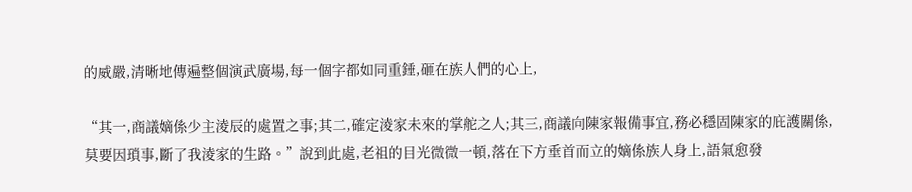的威嚴,清晰地傳遍整個演武廣場,每一個字都如同重錘,砸在族人們的心上,

“其一,商議嫡係少主淩辰的處置之事;其二,確定淩家未來的掌舵之人;其三,商議向陳家報備事宜,務必穩固陳家的庇護關係,莫要因瑣事,斷了我淩家的生路。”說到此處,老祖的目光微微一頓,落在下方垂首而立的嫡係族人身上,語氣愈發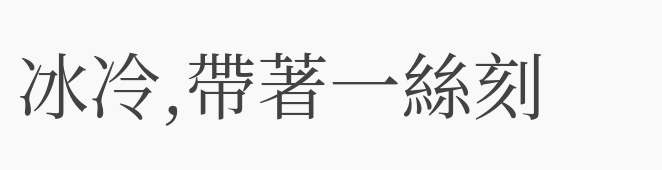冰冷,帶著一絲刻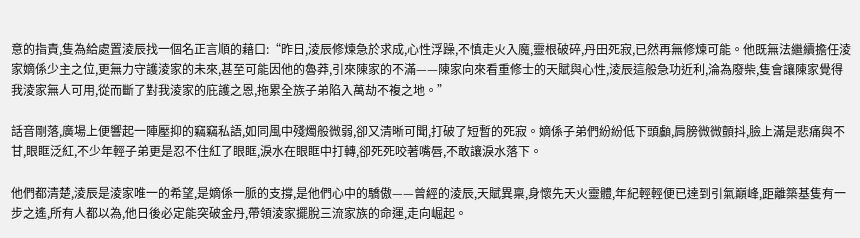意的指責,隻為給處置淩辰找一個名正言順的藉口:“昨日,淩辰修煉急於求成,心性浮躁,不慎走火入魔,靈根破碎,丹田死寂,已然再無修煉可能。他既無法繼續擔任淩家嫡係少主之位,更無力守護淩家的未來,甚至可能因他的魯莽,引來陳家的不滿——陳家向來看重修士的天賦與心性,淩辰這般急功近利,淪為廢柴,隻會讓陳家覺得我淩家無人可用,從而斷了對我淩家的庇護之恩,拖累全族子弟陷入萬劫不複之地。”

話音剛落,廣場上便響起一陣壓抑的竊竊私語,如同風中殘燭般微弱,卻又清晰可聞,打破了短暫的死寂。嫡係子弟們紛紛低下頭顱,肩膀微微顫抖,臉上滿是悲痛與不甘,眼眶泛紅,不少年輕子弟更是忍不住紅了眼眶,淚水在眼眶中打轉,卻死死咬著嘴唇,不敢讓淚水落下。

他們都清楚,淩辰是淩家唯一的希望,是嫡係一脈的支撐,是他們心中的驕傲——曾經的淩辰,天賦異稟,身懷先天火靈體,年紀輕輕便已達到引氣巔峰,距離築基隻有一步之遙,所有人都以為,他日後必定能突破金丹,帶領淩家擺脫三流家族的命運,走向崛起。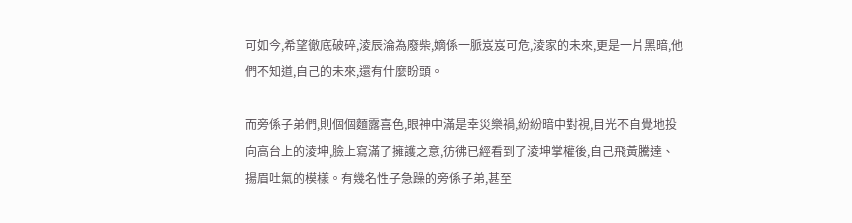可如今,希望徹底破碎,淩辰淪為廢柴,嫡係一脈岌岌可危,淩家的未來,更是一片黑暗,他們不知道,自己的未來,還有什麼盼頭。

而旁係子弟們,則個個麵露喜色,眼神中滿是幸災樂禍,紛紛暗中對視,目光不自覺地投向高台上的淩坤,臉上寫滿了擁護之意,彷彿已經看到了淩坤掌權後,自己飛黃騰達、揚眉吐氣的模樣。有幾名性子急躁的旁係子弟,甚至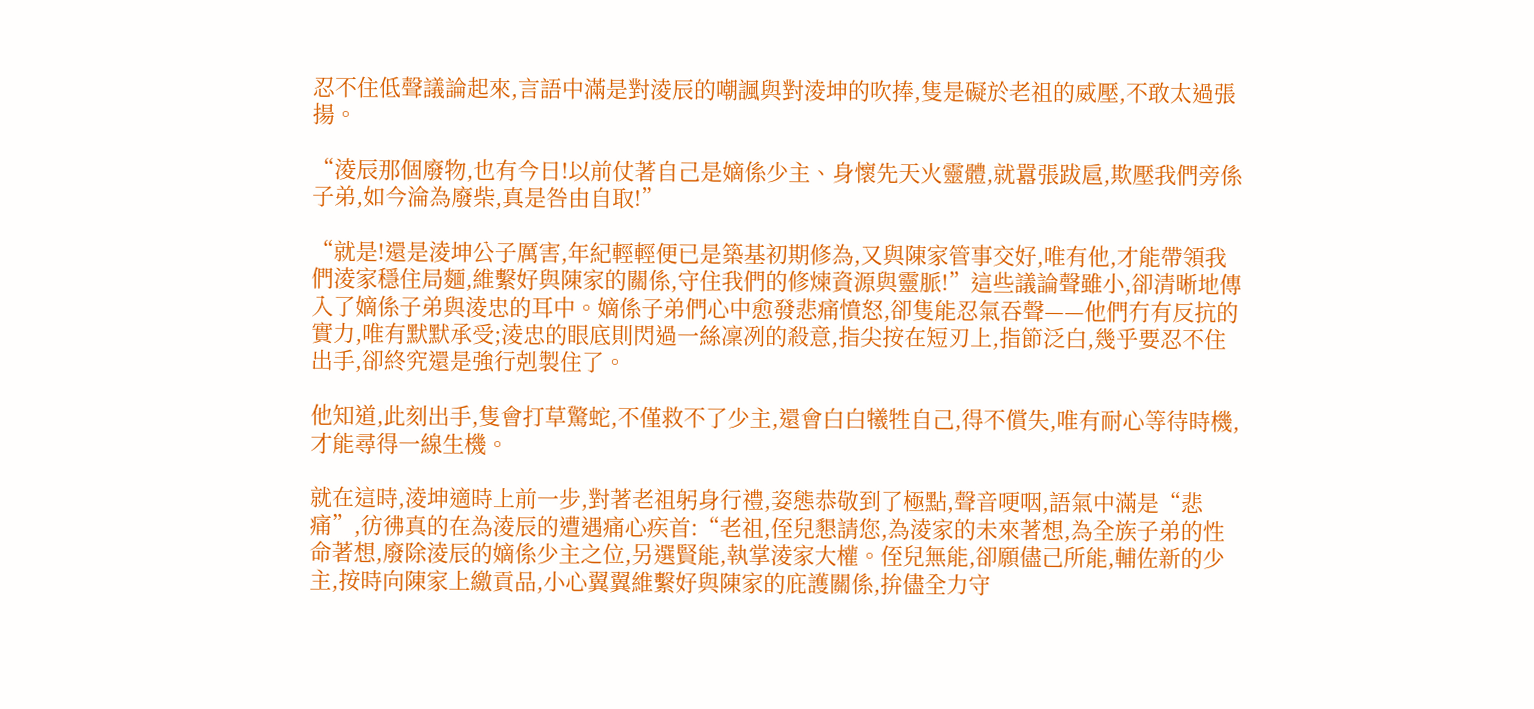忍不住低聲議論起來,言語中滿是對淩辰的嘲諷與對淩坤的吹捧,隻是礙於老祖的威壓,不敢太過張揚。

“淩辰那個廢物,也有今日!以前仗著自己是嫡係少主、身懷先天火靈體,就囂張跋扈,欺壓我們旁係子弟,如今淪為廢柴,真是咎由自取!”

“就是!還是淩坤公子厲害,年紀輕輕便已是築基初期修為,又與陳家管事交好,唯有他,才能帶領我們淩家穩住局麵,維繫好與陳家的關係,守住我們的修煉資源與靈脈!”這些議論聲雖小,卻清晰地傳入了嫡係子弟與淩忠的耳中。嫡係子弟們心中愈發悲痛憤怒,卻隻能忍氣吞聲——他們冇有反抗的實力,唯有默默承受;淩忠的眼底則閃過一絲凜冽的殺意,指尖按在短刃上,指節泛白,幾乎要忍不住出手,卻終究還是強行剋製住了。

他知道,此刻出手,隻會打草驚蛇,不僅救不了少主,還會白白犧牲自己,得不償失,唯有耐心等待時機,才能尋得一線生機。

就在這時,淩坤適時上前一步,對著老祖躬身行禮,姿態恭敬到了極點,聲音哽咽,語氣中滿是“悲痛”,彷彿真的在為淩辰的遭遇痛心疾首:“老祖,侄兒懇請您,為淩家的未來著想,為全族子弟的性命著想,廢除淩辰的嫡係少主之位,另選賢能,執掌淩家大權。侄兒無能,卻願儘己所能,輔佐新的少主,按時向陳家上繳貢品,小心翼翼維繫好與陳家的庇護關係,拚儘全力守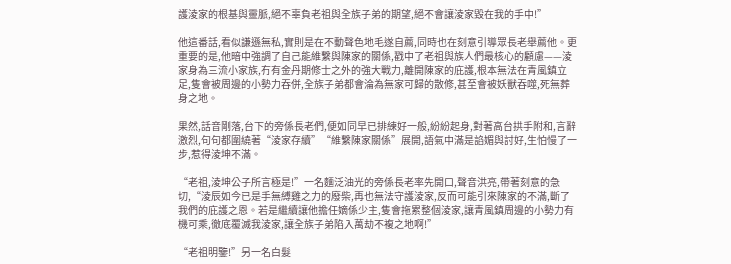護淩家的根基與靈脈,絕不辜負老祖與全族子弟的期望,絕不會讓淩家毀在我的手中!”

他這番話,看似謙遜無私,實則是在不動聲色地毛遂自薦,同時也在刻意引導眾長老舉薦他。更重要的是,他暗中強調了自己能維繫與陳家的關係,戳中了老祖與族人們最核心的顧慮——淩家身為三流小家族,冇有金丹期修士之外的強大戰力,離開陳家的庇護,根本無法在青風鎮立足,隻會被周邊的小勢力吞併,全族子弟都會淪為無家可歸的散修,甚至會被妖獸吞噬,死無葬身之地。

果然,話音剛落,台下的旁係長老們,便如同早已排練好一般,紛紛起身,對著高台拱手附和,言辭激烈,句句都圍繞著“淩家存續”“維繫陳家關係”展開,語氣中滿是諂媚與討好,生怕慢了一步,惹得淩坤不滿。

“老祖,淩坤公子所言極是!”一名麵泛油光的旁係長老率先開口,聲音洪亮,帶著刻意的急切,“淩辰如今已是手無縛雞之力的廢柴,再也無法守護淩家,反而可能引來陳家的不滿,斷了我們的庇護之恩。若是繼續讓他擔任嫡係少主,隻會拖累整個淩家,讓青風鎮周邊的小勢力有機可乘,徹底覆滅我淩家,讓全族子弟陷入萬劫不複之地啊!”

“老祖明鑒!”另一名白髮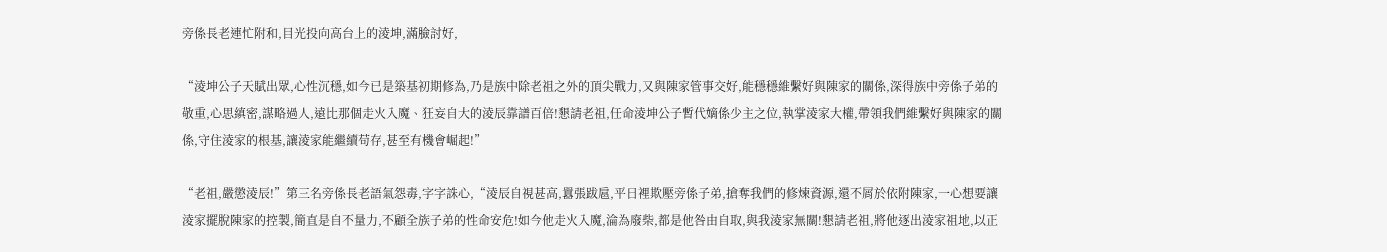旁係長老連忙附和,目光投向高台上的淩坤,滿臉討好,

“淩坤公子天賦出眾,心性沉穩,如今已是築基初期修為,乃是族中除老祖之外的頂尖戰力,又與陳家管事交好,能穩穩維繫好與陳家的關係,深得族中旁係子弟的敬重,心思縝密,謀略過人,遠比那個走火入魔、狂妄自大的淩辰靠譜百倍!懇請老祖,任命淩坤公子暫代嫡係少主之位,執掌淩家大權,帶領我們維繫好與陳家的關係,守住淩家的根基,讓淩家能繼續苟存,甚至有機會崛起!”

“老祖,嚴懲淩辰!”第三名旁係長老語氣怨毒,字字誅心,“淩辰自視甚高,囂張跋扈,平日裡欺壓旁係子弟,搶奪我們的修煉資源,還不屑於依附陳家,一心想要讓淩家擺脫陳家的控製,簡直是自不量力,不顧全族子弟的性命安危!如今他走火入魔,淪為廢柴,都是他咎由自取,與我淩家無關!懇請老祖,將他逐出淩家祖地,以正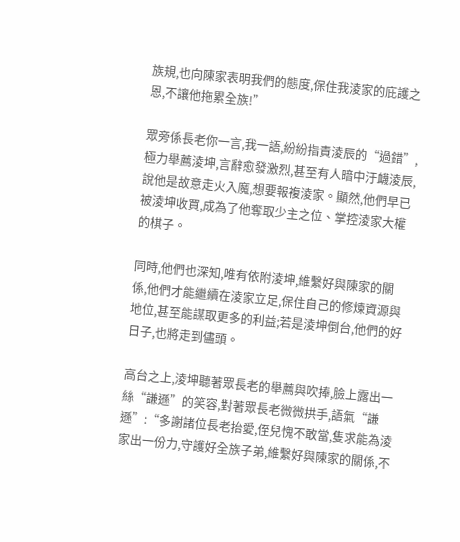族規,也向陳家表明我們的態度,保住我淩家的庇護之恩,不讓他拖累全族!”

眾旁係長老你一言,我一語,紛紛指責淩辰的“過錯”,極力舉薦淩坤,言辭愈發激烈,甚至有人暗中汙衊淩辰,說他是故意走火入魔,想要報複淩家。顯然,他們早已被淩坤收買,成為了他奪取少主之位、掌控淩家大權的棋子。

同時,他們也深知,唯有依附淩坤,維繫好與陳家的關係,他們才能繼續在淩家立足,保住自己的修煉資源與地位,甚至能謀取更多的利益;若是淩坤倒台,他們的好日子,也將走到儘頭。

高台之上,淩坤聽著眾長老的舉薦與吹捧,臉上露出一絲“謙遜”的笑容,對著眾長老微微拱手,語氣“謙遜”:“多謝諸位長老抬愛,侄兒愧不敢當,隻求能為淩家出一份力,守護好全族子弟,維繫好與陳家的關係,不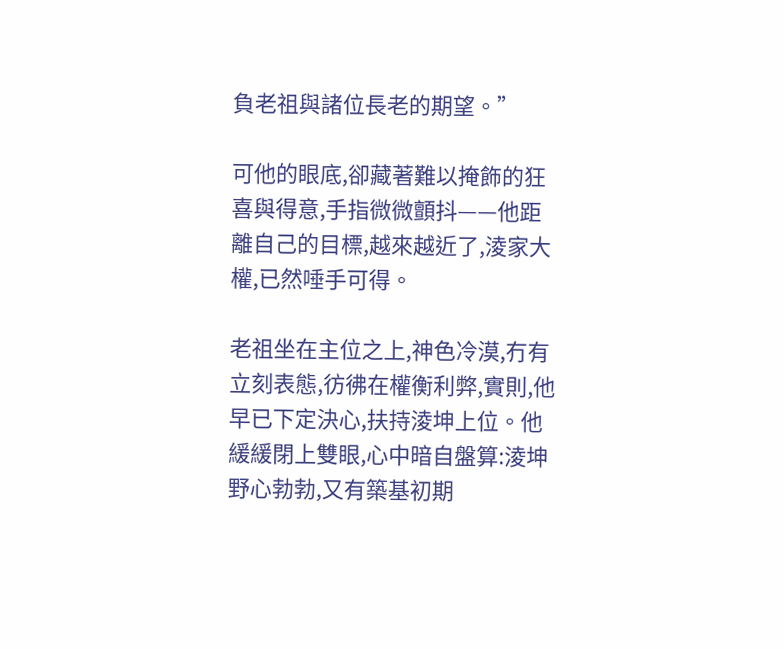負老祖與諸位長老的期望。”

可他的眼底,卻藏著難以掩飾的狂喜與得意,手指微微顫抖——他距離自己的目標,越來越近了,淩家大權,已然唾手可得。

老祖坐在主位之上,神色冷漠,冇有立刻表態,彷彿在權衡利弊,實則,他早已下定決心,扶持淩坤上位。他緩緩閉上雙眼,心中暗自盤算:淩坤野心勃勃,又有築基初期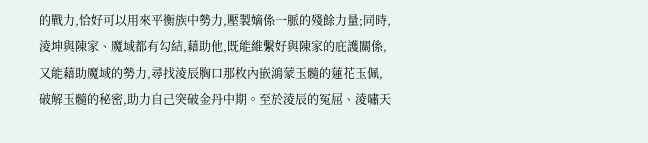的戰力,恰好可以用來平衡族中勢力,壓製嫡係一脈的殘餘力量;同時,淩坤與陳家、魔域都有勾結,藉助他,既能維繫好與陳家的庇護關係,又能藉助魔域的勢力,尋找淩辰胸口那枚內嵌鴻蒙玉髓的蓮花玉佩,破解玉髓的秘密,助力自己突破金丹中期。至於淩辰的冤屈、淩嘯天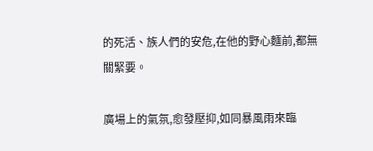的死活、族人們的安危,在他的野心麵前,都無關緊要。

廣場上的氣氛,愈發壓抑,如同暴風雨來臨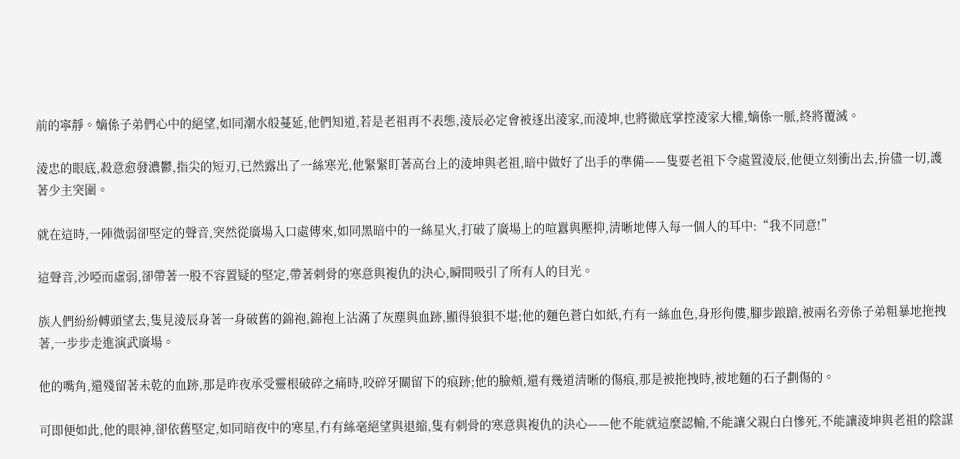前的寧靜。嫡係子弟們心中的絕望,如同潮水般蔓延,他們知道,若是老祖再不表態,淩辰必定會被逐出淩家,而淩坤,也將徹底掌控淩家大權,嫡係一脈,終將覆滅。

淩忠的眼底,殺意愈發濃鬱,指尖的短刃,已然露出了一絲寒光,他緊緊盯著高台上的淩坤與老祖,暗中做好了出手的準備——隻要老祖下令處置淩辰,他便立刻衝出去,拚儘一切,護著少主突圍。

就在這時,一陣微弱卻堅定的聲音,突然從廣場入口處傳來,如同黑暗中的一絲星火,打破了廣場上的喧囂與壓抑,清晰地傳入每一個人的耳中:“我不同意!”

這聲音,沙啞而虛弱,卻帶著一股不容置疑的堅定,帶著刺骨的寒意與複仇的決心,瞬間吸引了所有人的目光。

族人們紛紛轉頭望去,隻見淩辰身著一身破舊的錦袍,錦袍上沾滿了灰塵與血跡,顯得狼狽不堪;他的麵色蒼白如紙,冇有一絲血色,身形佝僂,腳步踉蹌,被兩名旁係子弟粗暴地拖拽著,一步步走進演武廣場。

他的嘴角,還殘留著未乾的血跡,那是昨夜承受靈根破碎之痛時,咬碎牙關留下的痕跡;他的臉頰,還有幾道清晰的傷痕,那是被拖拽時,被地麵的石子劃傷的。

可即便如此,他的眼神,卻依舊堅定,如同暗夜中的寒星,冇有絲毫絕望與退縮,隻有刺骨的寒意與複仇的決心——他不能就這麼認輸,不能讓父親白白慘死,不能讓淩坤與老祖的陰謀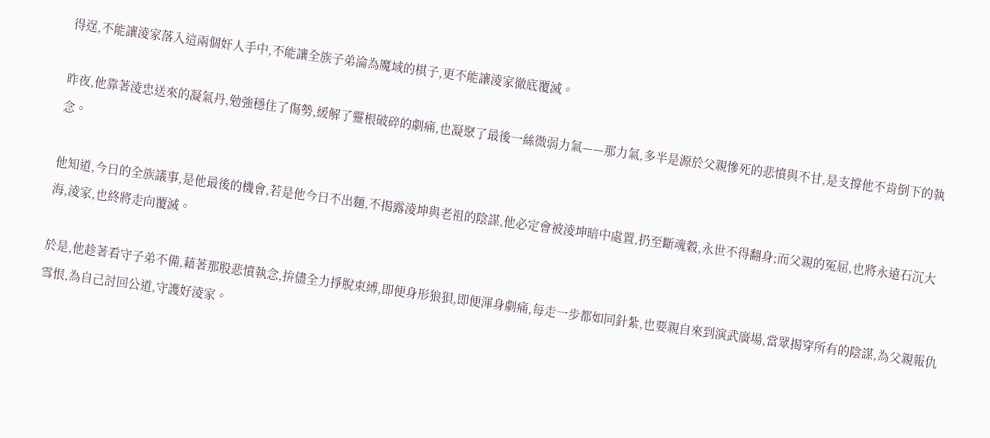得逞,不能讓淩家落入這兩個奸人手中,不能讓全族子弟淪為魔域的棋子,更不能讓淩家徹底覆滅。

昨夜,他靠著淩忠送來的凝氣丹,勉強穩住了傷勢,緩解了靈根破碎的劇痛,也凝聚了最後一絲微弱力氣——那力氣,多半是源於父親慘死的悲憤與不甘,是支撐他不肯倒下的執念。

他知道,今日的全族議事,是他最後的機會,若是他今日不出麵,不揭露淩坤與老祖的陰謀,他必定會被淩坤暗中處置,扔至斷魂穀,永世不得翻身;而父親的冤屈,也將永遠石沉大海,淩家,也終將走向覆滅。

於是,他趁著看守子弟不備,藉著那股悲憤執念,拚儘全力掙脫束縛,即便身形狼狽,即便渾身劇痛,每走一步都如同針紮,也要親自來到演武廣場,當眾揭穿所有的陰謀,為父親報仇雪恨,為自己討回公道,守護好淩家。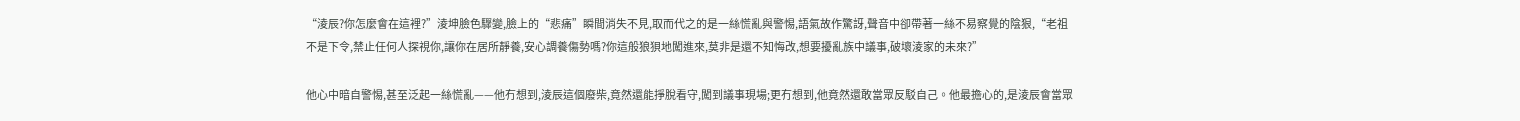“淩辰?你怎麼會在這裡?”淩坤臉色驟變,臉上的“悲痛”瞬間消失不見,取而代之的是一絲慌亂與警惕,語氣故作驚訝,聲音中卻帶著一絲不易察覺的陰狠,“老祖不是下令,禁止任何人探視你,讓你在居所靜養,安心調養傷勢嗎?你這般狼狽地闖進來,莫非是還不知悔改,想要擾亂族中議事,破壞淩家的未來?”

他心中暗自警惕,甚至泛起一絲慌亂——他冇想到,淩辰這個廢柴,竟然還能掙脫看守,闖到議事現場;更冇想到,他竟然還敢當眾反駁自己。他最擔心的,是淩辰會當眾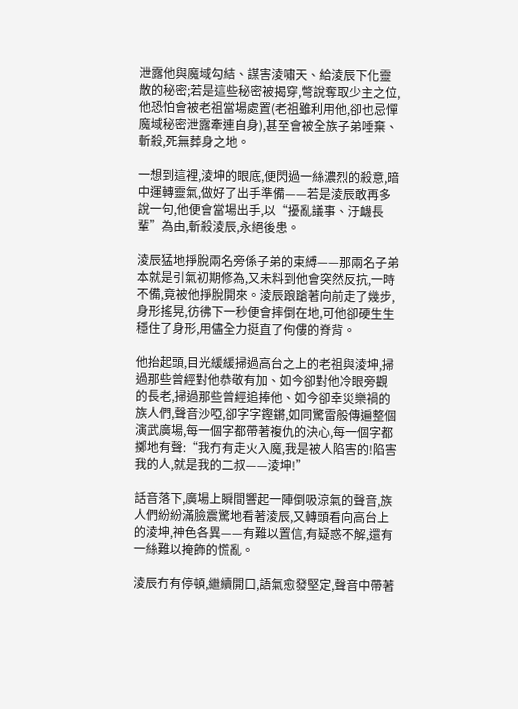泄露他與魔域勾結、謀害淩嘯天、給淩辰下化靈散的秘密;若是這些秘密被揭穿,彆說奪取少主之位,他恐怕會被老祖當場處置(老祖雖利用他,卻也忌憚魔域秘密泄露牽連自身),甚至會被全族子弟唾棄、斬殺,死無葬身之地。

一想到這裡,淩坤的眼底,便閃過一絲濃烈的殺意,暗中運轉靈氣,做好了出手準備——若是淩辰敢再多說一句,他便會當場出手,以“擾亂議事、汙衊長輩”為由,斬殺淩辰,永絕後患。

淩辰猛地掙脫兩名旁係子弟的束縛——那兩名子弟本就是引氣初期修為,又未料到他會突然反抗,一時不備,竟被他掙脫開來。淩辰踉蹌著向前走了幾步,身形搖晃,彷彿下一秒便會摔倒在地,可他卻硬生生穩住了身形,用儘全力挺直了佝僂的脊背。

他抬起頭,目光緩緩掃過高台之上的老祖與淩坤,掃過那些曾經對他恭敬有加、如今卻對他冷眼旁觀的長老,掃過那些曾經追捧他、如今卻幸災樂禍的族人們,聲音沙啞,卻字字鏗鏘,如同驚雷般傳遍整個演武廣場,每一個字都帶著複仇的決心,每一個字都擲地有聲:“我冇有走火入魔,我是被人陷害的!陷害我的人,就是我的二叔——淩坤!”

話音落下,廣場上瞬間響起一陣倒吸涼氣的聲音,族人們紛紛滿臉震驚地看著淩辰,又轉頭看向高台上的淩坤,神色各異——有難以置信,有疑惑不解,還有一絲難以掩飾的慌亂。

淩辰冇有停頓,繼續開口,語氣愈發堅定,聲音中帶著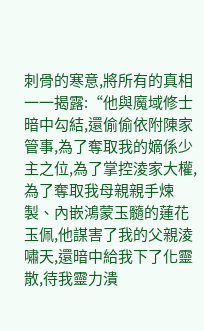刺骨的寒意,將所有的真相一一揭露:“他與魔域修士暗中勾結,還偷偷依附陳家管事,為了奪取我的嫡係少主之位,為了掌控淩家大權,為了奪取我母親親手煉製、內嵌鴻蒙玉髓的蓮花玉佩,他謀害了我的父親淩嘯天,還暗中給我下了化靈散,待我靈力潰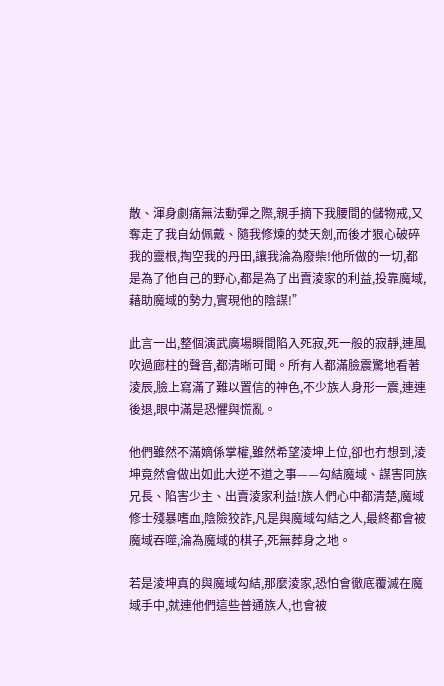散、渾身劇痛無法動彈之際,親手摘下我腰間的儲物戒,又奪走了我自幼佩戴、隨我修煉的焚天劍,而後才狠心破碎我的靈根,掏空我的丹田,讓我淪為廢柴!他所做的一切,都是為了他自己的野心,都是為了出賣淩家的利益,投靠魔域,藉助魔域的勢力,實現他的陰謀!”

此言一出,整個演武廣場瞬間陷入死寂,死一般的寂靜,連風吹過廊柱的聲音,都清晰可聞。所有人都滿臉震驚地看著淩辰,臉上寫滿了難以置信的神色,不少族人身形一震,連連後退,眼中滿是恐懼與慌亂。

他們雖然不滿嫡係掌權,雖然希望淩坤上位,卻也冇想到,淩坤竟然會做出如此大逆不道之事——勾結魔域、謀害同族兄長、陷害少主、出賣淩家利益!族人們心中都清楚,魔域修士殘暴嗜血,陰險狡詐,凡是與魔域勾結之人,最終都會被魔域吞噬,淪為魔域的棋子,死無葬身之地。

若是淩坤真的與魔域勾結,那麼淩家,恐怕會徹底覆滅在魔域手中,就連他們這些普通族人,也會被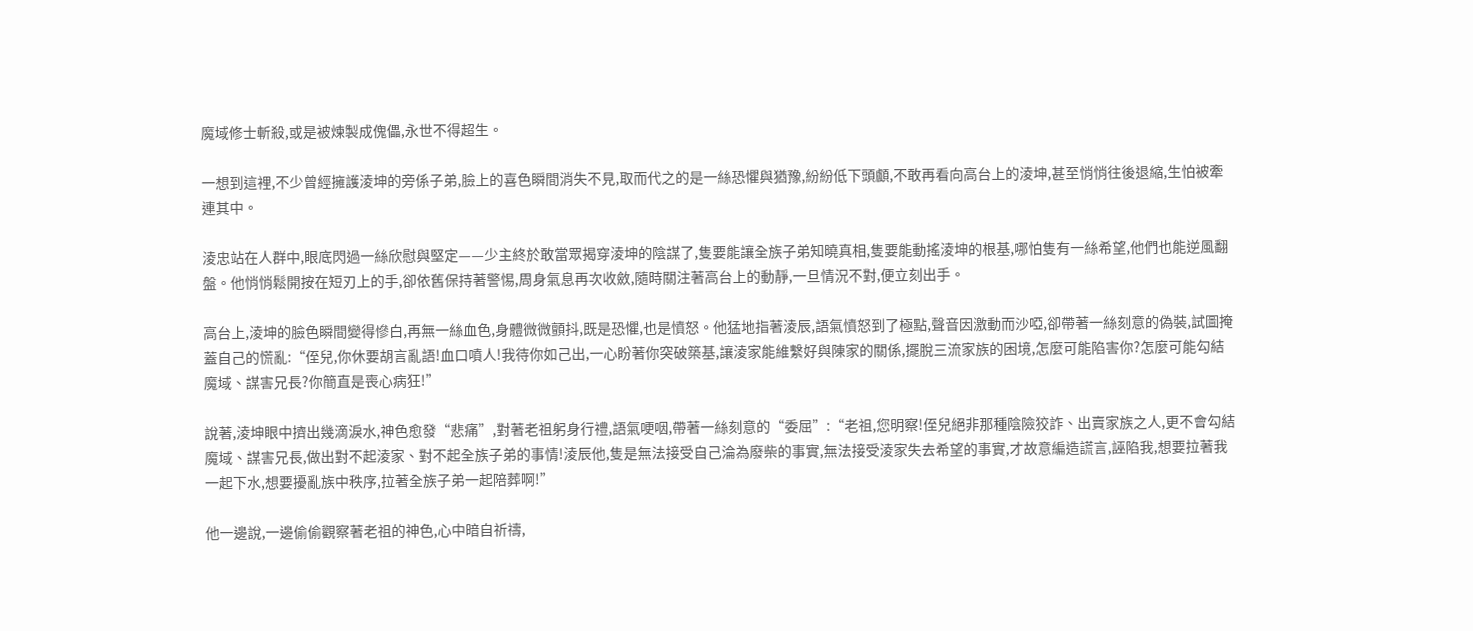魔域修士斬殺,或是被煉製成傀儡,永世不得超生。

一想到這裡,不少曾經擁護淩坤的旁係子弟,臉上的喜色瞬間消失不見,取而代之的是一絲恐懼與猶豫,紛紛低下頭顱,不敢再看向高台上的淩坤,甚至悄悄往後退縮,生怕被牽連其中。

淩忠站在人群中,眼底閃過一絲欣慰與堅定——少主終於敢當眾揭穿淩坤的陰謀了,隻要能讓全族子弟知曉真相,隻要能動搖淩坤的根基,哪怕隻有一絲希望,他們也能逆風翻盤。他悄悄鬆開按在短刃上的手,卻依舊保持著警惕,周身氣息再次收斂,隨時關注著高台上的動靜,一旦情況不對,便立刻出手。

高台上,淩坤的臉色瞬間變得慘白,再無一絲血色,身體微微顫抖,既是恐懼,也是憤怒。他猛地指著淩辰,語氣憤怒到了極點,聲音因激動而沙啞,卻帶著一絲刻意的偽裝,試圖掩蓋自己的慌亂:“侄兒,你休要胡言亂語!血口噴人!我待你如己出,一心盼著你突破築基,讓淩家能維繫好與陳家的關係,擺脫三流家族的困境,怎麼可能陷害你?怎麼可能勾結魔域、謀害兄長?你簡直是喪心病狂!”

說著,淩坤眼中擠出幾滴淚水,神色愈發“悲痛”,對著老祖躬身行禮,語氣哽咽,帶著一絲刻意的“委屈”:“老祖,您明察!侄兒絕非那種陰險狡詐、出賣家族之人,更不會勾結魔域、謀害兄長,做出對不起淩家、對不起全族子弟的事情!淩辰他,隻是無法接受自己淪為廢柴的事實,無法接受淩家失去希望的事實,才故意編造謊言,誣陷我,想要拉著我一起下水,想要擾亂族中秩序,拉著全族子弟一起陪葬啊!”

他一邊說,一邊偷偷觀察著老祖的神色,心中暗自祈禱,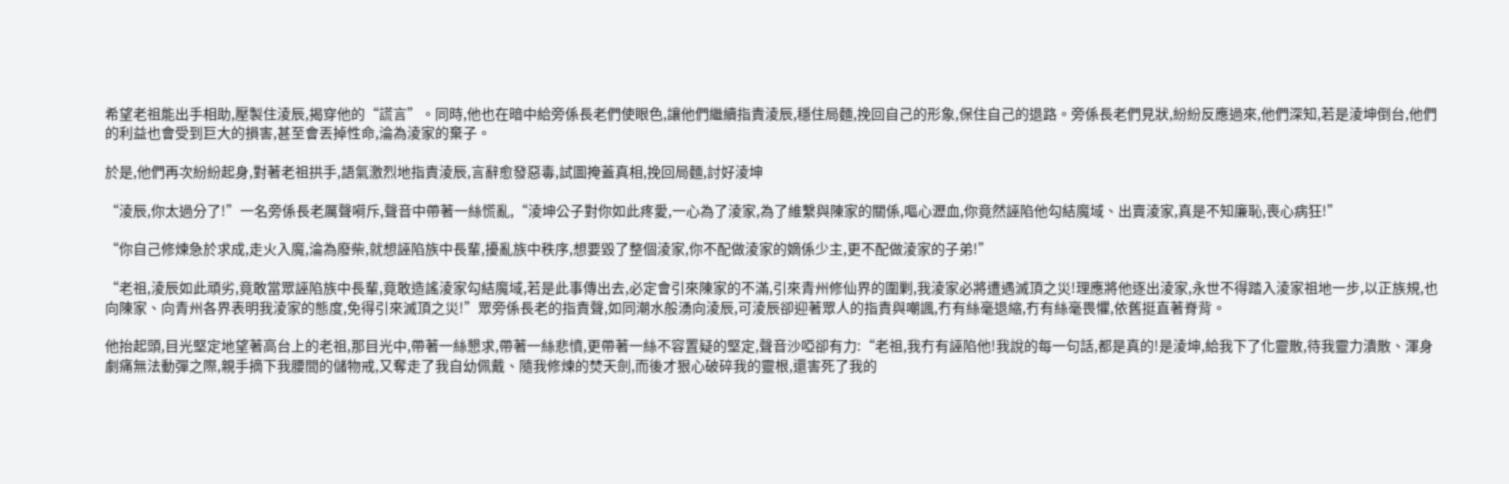希望老祖能出手相助,壓製住淩辰,揭穿他的“謊言”。同時,他也在暗中給旁係長老們使眼色,讓他們繼續指責淩辰,穩住局麵,挽回自己的形象,保住自己的退路。旁係長老們見狀,紛紛反應過來,他們深知,若是淩坤倒台,他們的利益也會受到巨大的損害,甚至會丟掉性命,淪為淩家的棄子。

於是,他們再次紛紛起身,對著老祖拱手,語氣激烈地指責淩辰,言辭愈發惡毒,試圖掩蓋真相,挽回局麵,討好淩坤

“淩辰,你太過分了!”一名旁係長老厲聲嗬斥,聲音中帶著一絲慌亂,“淩坤公子對你如此疼愛,一心為了淩家,為了維繫與陳家的關係,嘔心瀝血,你竟然誣陷他勾結魔域、出賣淩家,真是不知廉恥,喪心病狂!”

“你自己修煉急於求成,走火入魔,淪為廢柴,就想誣陷族中長輩,擾亂族中秩序,想要毀了整個淩家,你不配做淩家的嫡係少主,更不配做淩家的子弟!”

“老祖,淩辰如此頑劣,竟敢當眾誣陷族中長輩,竟敢造謠淩家勾結魔域,若是此事傳出去,必定會引來陳家的不滿,引來青州修仙界的圍剿,我淩家必將遭遇滅頂之災!理應將他逐出淩家,永世不得踏入淩家祖地一步,以正族規,也向陳家、向青州各界表明我淩家的態度,免得引來滅頂之災!”眾旁係長老的指責聲,如同潮水般湧向淩辰,可淩辰卻迎著眾人的指責與嘲諷,冇有絲毫退縮,冇有絲毫畏懼,依舊挺直著脊背。

他抬起頭,目光堅定地望著高台上的老祖,那目光中,帶著一絲懇求,帶著一絲悲憤,更帶著一絲不容置疑的堅定,聲音沙啞卻有力:“老祖,我冇有誣陷他!我說的每一句話,都是真的!是淩坤,給我下了化靈散,待我靈力潰散、渾身劇痛無法動彈之際,親手摘下我腰間的儲物戒,又奪走了我自幼佩戴、隨我修煉的焚天劍,而後才狠心破碎我的靈根,還害死了我的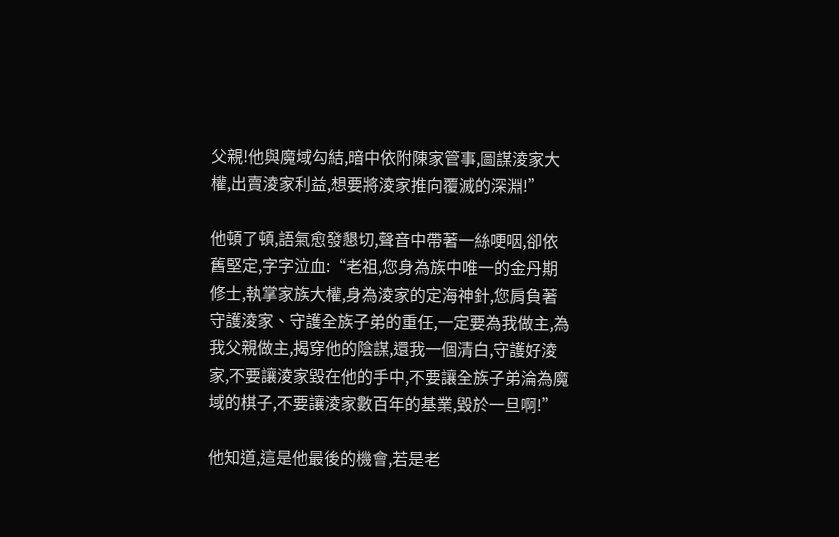父親!他與魔域勾結,暗中依附陳家管事,圖謀淩家大權,出賣淩家利益,想要將淩家推向覆滅的深淵!”

他頓了頓,語氣愈發懇切,聲音中帶著一絲哽咽,卻依舊堅定,字字泣血:“老祖,您身為族中唯一的金丹期修士,執掌家族大權,身為淩家的定海神針,您肩負著守護淩家、守護全族子弟的重任,一定要為我做主,為我父親做主,揭穿他的陰謀,還我一個清白,守護好淩家,不要讓淩家毀在他的手中,不要讓全族子弟淪為魔域的棋子,不要讓淩家數百年的基業,毀於一旦啊!”

他知道,這是他最後的機會,若是老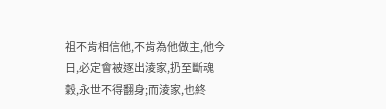祖不肯相信他,不肯為他做主,他今日,必定會被逐出淩家,扔至斷魂穀,永世不得翻身;而淩家,也終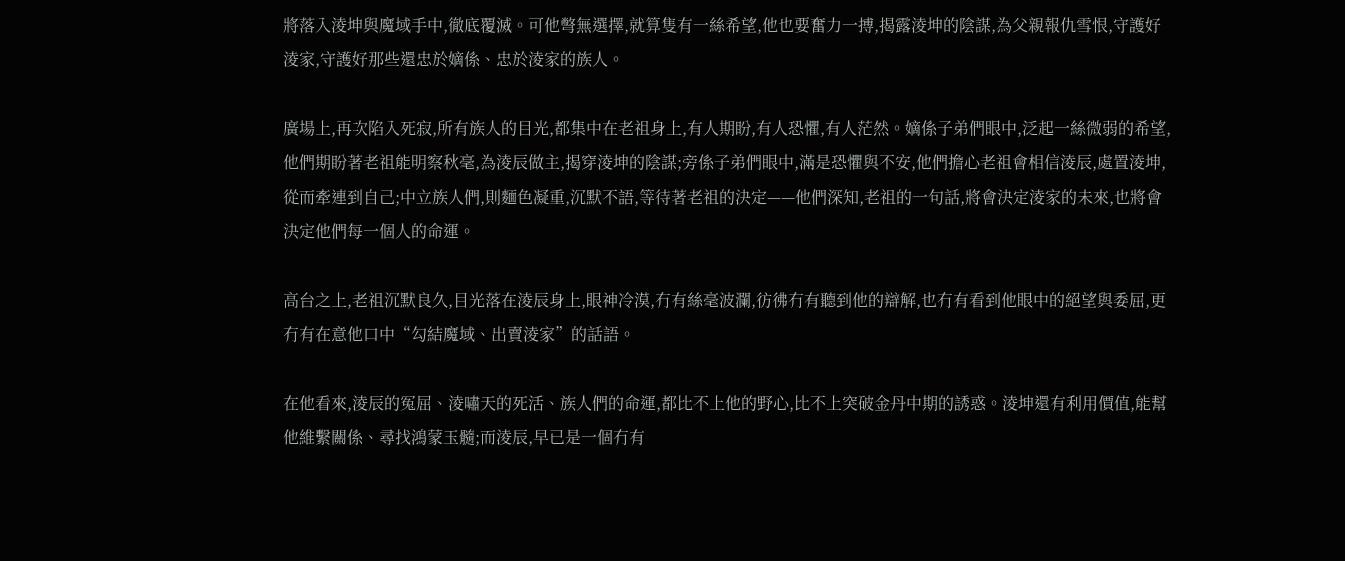將落入淩坤與魔域手中,徹底覆滅。可他彆無選擇,就算隻有一絲希望,他也要奮力一搏,揭露淩坤的陰謀,為父親報仇雪恨,守護好淩家,守護好那些還忠於嫡係、忠於淩家的族人。

廣場上,再次陷入死寂,所有族人的目光,都集中在老祖身上,有人期盼,有人恐懼,有人茫然。嫡係子弟們眼中,泛起一絲微弱的希望,他們期盼著老祖能明察秋毫,為淩辰做主,揭穿淩坤的陰謀;旁係子弟們眼中,滿是恐懼與不安,他們擔心老祖會相信淩辰,處置淩坤,從而牽連到自己;中立族人們,則麵色凝重,沉默不語,等待著老祖的決定——他們深知,老祖的一句話,將會決定淩家的未來,也將會決定他們每一個人的命運。

高台之上,老祖沉默良久,目光落在淩辰身上,眼神冷漠,冇有絲毫波瀾,彷彿冇有聽到他的辯解,也冇有看到他眼中的絕望與委屈,更冇有在意他口中“勾結魔域、出賣淩家”的話語。

在他看來,淩辰的冤屈、淩嘯天的死活、族人們的命運,都比不上他的野心,比不上突破金丹中期的誘惑。淩坤還有利用價值,能幫他維繫關係、尋找鴻蒙玉髓;而淩辰,早已是一個冇有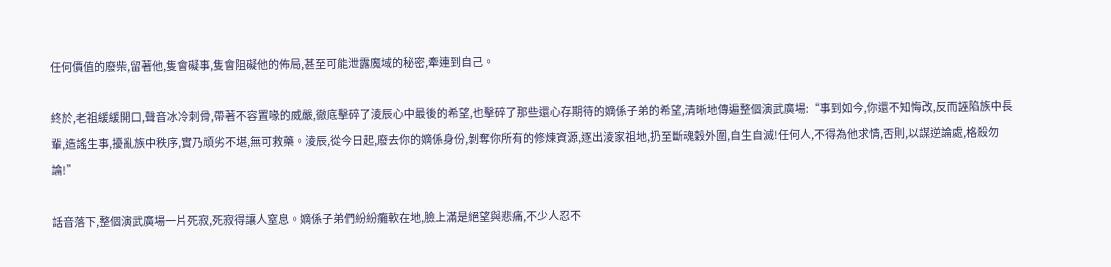任何價值的廢柴,留著他,隻會礙事,隻會阻礙他的佈局,甚至可能泄露魔域的秘密,牽連到自己。

終於,老祖緩緩開口,聲音冰冷刺骨,帶著不容置喙的威嚴,徹底擊碎了淩辰心中最後的希望,也擊碎了那些還心存期待的嫡係子弟的希望,清晰地傳遍整個演武廣場:“事到如今,你還不知悔改,反而誣陷族中長輩,造謠生事,擾亂族中秩序,實乃頑劣不堪,無可救藥。淩辰,從今日起,廢去你的嫡係身份,剝奪你所有的修煉資源,逐出淩家祖地,扔至斷魂穀外圍,自生自滅!任何人,不得為他求情,否則,以謀逆論處,格殺勿論!”

話音落下,整個演武廣場一片死寂,死寂得讓人窒息。嫡係子弟們紛紛癱軟在地,臉上滿是絕望與悲痛,不少人忍不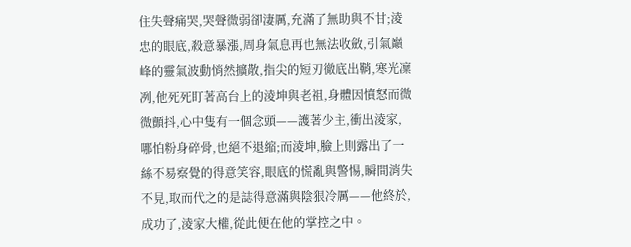住失聲痛哭,哭聲微弱卻淒厲,充滿了無助與不甘;淩忠的眼底,殺意暴漲,周身氣息再也無法收斂,引氣巔峰的靈氣波動悄然擴散,指尖的短刃徹底出鞘,寒光凜冽,他死死盯著高台上的淩坤與老祖,身體因憤怒而微微顫抖,心中隻有一個念頭——護著少主,衝出淩家,哪怕粉身碎骨,也絕不退縮;而淩坤,臉上則露出了一絲不易察覺的得意笑容,眼底的慌亂與警惕,瞬間消失不見,取而代之的是誌得意滿與陰狠冷厲——他終於,成功了,淩家大權,從此便在他的掌控之中。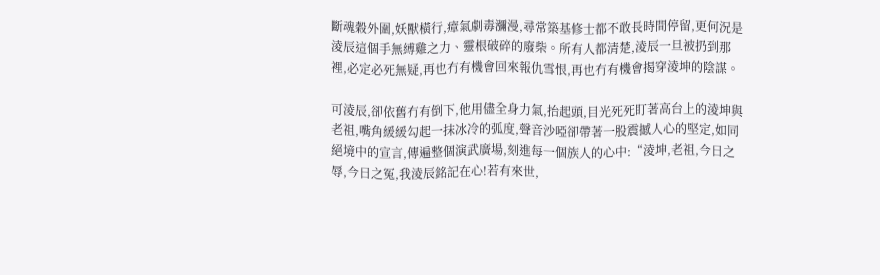斷魂穀外圍,妖獸橫行,瘴氣劇毒瀰漫,尋常築基修士都不敢長時間停留,更何況是淩辰這個手無縛雞之力、靈根破碎的廢柴。所有人都清楚,淩辰一旦被扔到那裡,必定必死無疑,再也冇有機會回來報仇雪恨,再也冇有機會揭穿淩坤的陰謀。

可淩辰,卻依舊冇有倒下,他用儘全身力氣,抬起頭,目光死死盯著高台上的淩坤與老祖,嘴角緩緩勾起一抹冰冷的弧度,聲音沙啞卻帶著一股震撼人心的堅定,如同絕境中的宣言,傳遍整個演武廣場,刻進每一個族人的心中:“淩坤,老祖,今日之辱,今日之冤,我淩辰銘記在心!若有來世,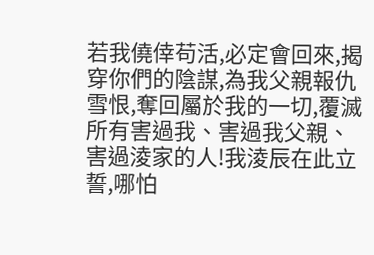若我僥倖苟活,必定會回來,揭穿你們的陰謀,為我父親報仇雪恨,奪回屬於我的一切,覆滅所有害過我、害過我父親、害過淩家的人!我淩辰在此立誓,哪怕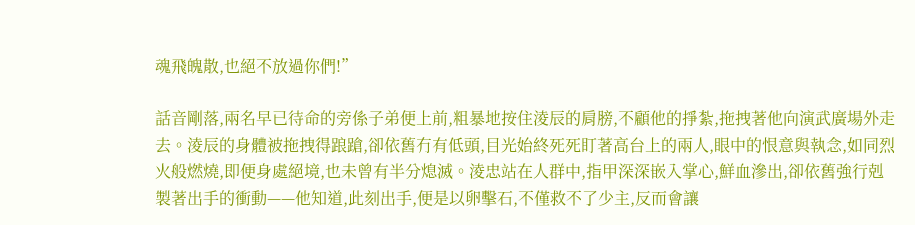魂飛魄散,也絕不放過你們!”

話音剛落,兩名早已待命的旁係子弟便上前,粗暴地按住淩辰的肩膀,不顧他的掙紮,拖拽著他向演武廣場外走去。淩辰的身體被拖拽得踉蹌,卻依舊冇有低頭,目光始終死死盯著高台上的兩人,眼中的恨意與執念,如同烈火般燃燒,即便身處絕境,也未曾有半分熄滅。淩忠站在人群中,指甲深深嵌入掌心,鮮血滲出,卻依舊強行剋製著出手的衝動——他知道,此刻出手,便是以卵擊石,不僅救不了少主,反而會讓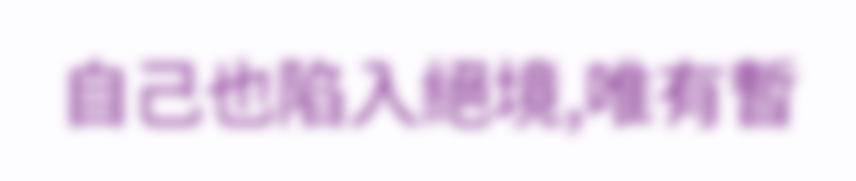自己也陷入絕境,唯有暫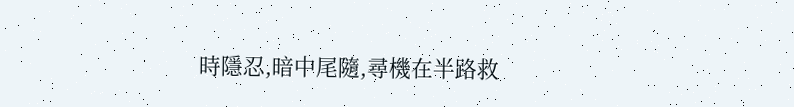時隱忍,暗中尾隨,尋機在半路救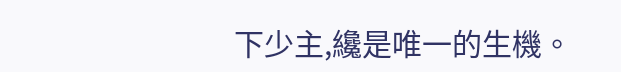下少主,纔是唯一的生機。